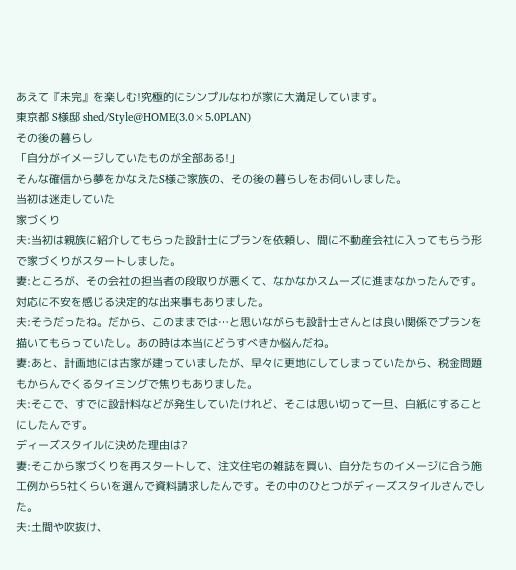あえて『未完』を楽しむ!究極的にシンプルなわが家に大満足しています。
東京都 S様邸 shed/Style@HOME(3.0×5.0PLAN)
その後の暮らし
「自分がイメージしていたものが全部ある!」
そんな確信から夢をかなえたS様ご家族の、その後の暮らしをお伺いしました。
当初は迷走していた
家づくり
夫:当初は親族に紹介してもらった設計士にプランを依頼し、間に不動産会社に入ってもらう形で家づくりがスタートしました。
妻:ところが、その会社の担当者の段取りが悪くて、なかなかスムーズに進まなかったんです。対応に不安を感じる決定的な出来事もありました。
夫:そうだったね。だから、このままでは…と思いながらも設計士さんとは良い関係でプランを描いてもらっていたし。あの時は本当にどうすべきか悩んだね。
妻:あと、計画地には古家が建っていましたが、早々に更地にしてしまっていたから、税金問題もからんでくるタイミングで焦りもありました。
夫:そこで、すでに設計料などが発生していたけれど、そこは思い切って一旦、白紙にすることにしたんです。
ディーズスタイルに決めた理由は?
妻:そこから家づくりを再スタートして、注文住宅の雑誌を買い、自分たちのイメージに合う施工例から5社くらいを選んで資料請求したんです。その中のひとつがディーズスタイルさんでした。
夫:土間や吹抜け、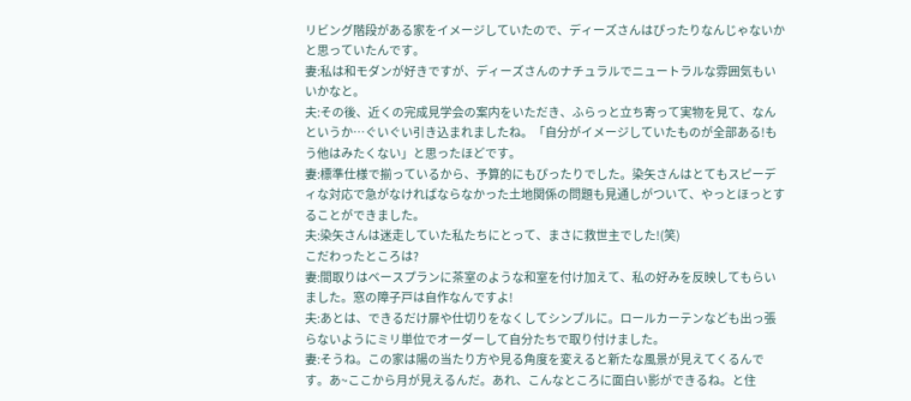リビング階段がある家をイメージしていたので、ディーズさんはぴったりなんじゃないかと思っていたんです。
妻:私は和モダンが好きですが、ディーズさんのナチュラルでニュートラルな雰囲気もいいかなと。
夫:その後、近くの完成見学会の案内をいただき、ふらっと立ち寄って実物を見て、なんというか…ぐいぐい引き込まれましたね。「自分がイメージしていたものが全部ある!もう他はみたくない」と思ったほどです。
妻:標準仕様で揃っているから、予算的にもぴったりでした。染矢さんはとてもスピーディな対応で急がなければならなかった土地関係の問題も見通しがついて、やっとほっとすることができました。
夫:染矢さんは迷走していた私たちにとって、まさに救世主でした!(笑)
こだわったところは?
妻:間取りはベースプランに茶室のような和室を付け加えて、私の好みを反映してもらいました。窓の障子戸は自作なんですよ!
夫:あとは、できるだけ扉や仕切りをなくしてシンプルに。ロールカーテンなども出っ張らないようにミリ単位でオーダーして自分たちで取り付けました。
妻:そうね。この家は陽の当たり方や見る角度を変えると新たな風景が見えてくるんです。あ~ここから月が見えるんだ。あれ、こんなところに面白い影ができるね。と住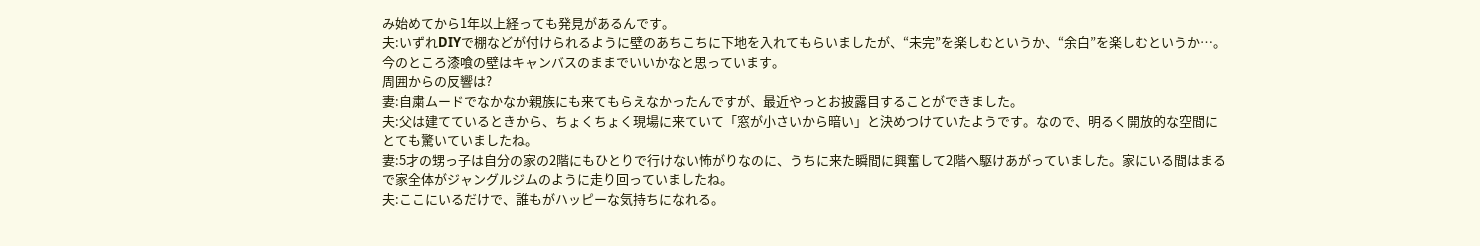み始めてから1年以上経っても発見があるんです。
夫:いずれDIYで棚などが付けられるように壁のあちこちに下地を入れてもらいましたが、“未完”を楽しむというか、“余白”を楽しむというか…。今のところ漆喰の壁はキャンバスのままでいいかなと思っています。
周囲からの反響は?
妻:自粛ムードでなかなか親族にも来てもらえなかったんですが、最近やっとお披露目することができました。
夫:父は建てているときから、ちょくちょく現場に来ていて「窓が小さいから暗い」と決めつけていたようです。なので、明るく開放的な空間にとても驚いていましたね。
妻:5才の甥っ子は自分の家の2階にもひとりで行けない怖がりなのに、うちに来た瞬間に興奮して2階へ駆けあがっていました。家にいる間はまるで家全体がジャングルジムのように走り回っていましたね。
夫:ここにいるだけで、誰もがハッピーな気持ちになれる。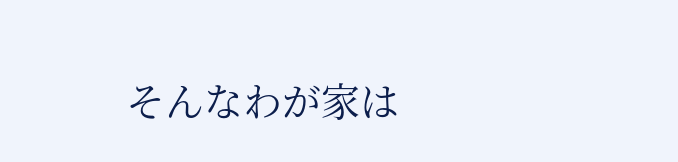そんなわが家は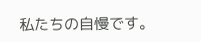私たちの自慢です。